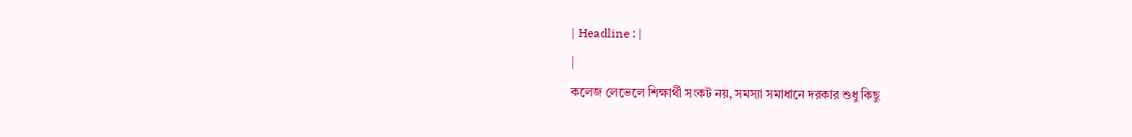| Headline : |
|
কলেজ লেভেলে শিক্ষার্থী সংকট নয়, সমস্যা সমাধানে দরকার শুধু কিছু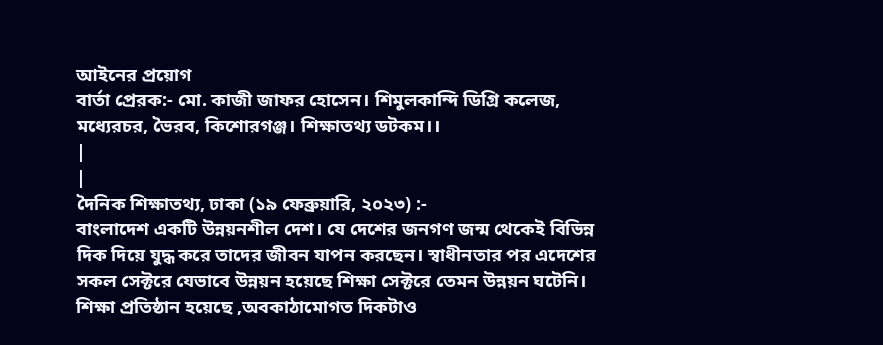আইনের প্রয়োগ
বার্তা প্রেরক:- মো. কাজী জাফর হোসেন। শিমুলকান্দি ডিগ্রি কলেজ, মধ্যেরচর, ভৈরব, কিশোরগঞ্জ। শিক্ষাতথ্য ডটকম।।
|
|
দৈনিক শিক্ষাতথ্য, ঢাকা (১৯ ফেব্রুয়ারি, ২০২৩) :-
বাংলাদেশ একটি উন্নয়নশীল দেশ। যে দেশের জনগণ জন্ম থেকেই বিভিন্ন দিক দিয়ে যুদ্ধ করে তাদের জীবন যাপন করছেন। স্বাধীনতার পর এদেশের সকল সেক্টরে যেভাবে উন্নয়ন হয়েছে শিক্ষা সেক্টরে তেমন উন্নয়ন ঘটেনি। শিক্ষা প্রতিষ্ঠান হয়েছে ,অবকাঠামোগত দিকটাও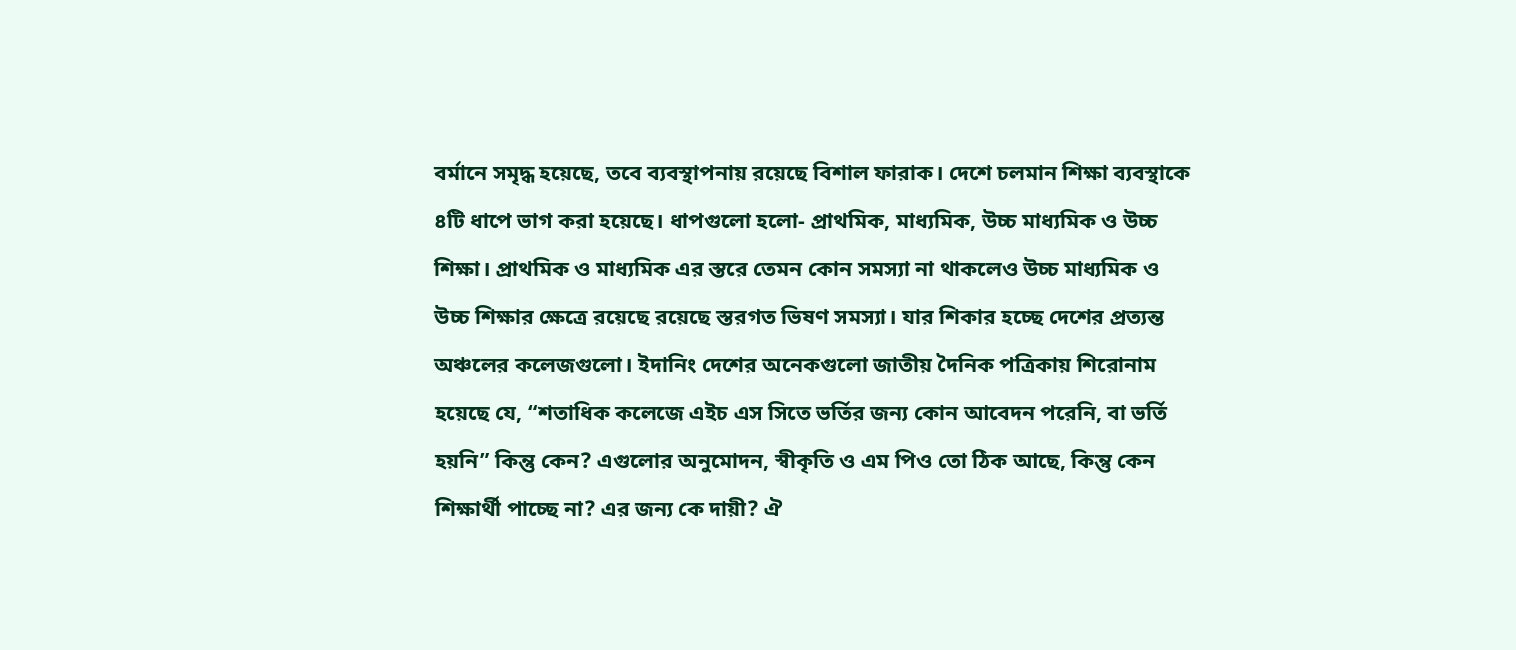বর্মানে সমৃদ্ধ হয়েছে, তবে ব্যবস্থাপনায় রয়েছে বিশাল ফারাক। দেশে চলমান শিক্ষা ব্যবস্থাকে ৪টি ধাপে ভাগ করা হয়েছে। ধাপগুলো হলো- প্রাথমিক, মাধ্যমিক, উচ্চ মাধ্যমিক ও উচ্চ শিক্ষা। প্রাথমিক ও মাধ্যমিক এর স্তরে তেমন কোন সমস্যা না থাকলেও উচ্চ মাধ্যমিক ও উচ্চ শিক্ষার ক্ষেত্রে রয়েছে রয়েছে স্তরগত ভিষণ সমস্যা। যার শিকার হচ্ছে দেশের প্রত্যন্ত অঞ্চলের কলেজগুলো। ইদানিং দেশের অনেকগুলো জাতীয় দৈনিক পত্রিকায় শিরোনাম হয়েছে যে, “শতাধিক কলেজে এইচ এস সিতে ভর্তির জন্য কোন আবেদন পরেনি, বা ভর্তি হয়নি” কিন্তু কেন? এগুলোর অনুমোদন, স্বীকৃতি ও এম পিও তো ঠিক আছে, কিন্তু কেন শিক্ষার্থী পাচ্ছে না? এর জন্য কে দায়ী? ঐ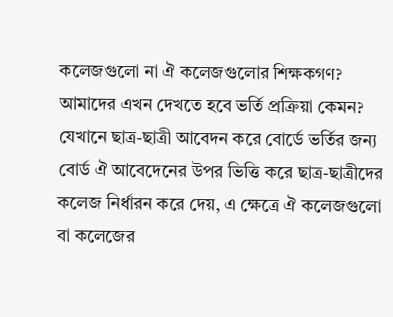কলেজগুলো না ঐ কলেজগুলোর শিক্ষকগণ? আমাদের এখন দেখতে হবে ভর্তি প্রক্রিয়া কেমন? যেখানে ছাত্র-ছাত্রী আবেদন করে বোর্ডে ভর্তির জন্য বোর্ড ঐ আবেদেনের উপর ভিত্তি করে ছাত্র-ছাত্রীদের কলেজ নির্ধারন করে দেয়, এ ক্ষেত্রে ঐ কলেজগুলো বা কলেজের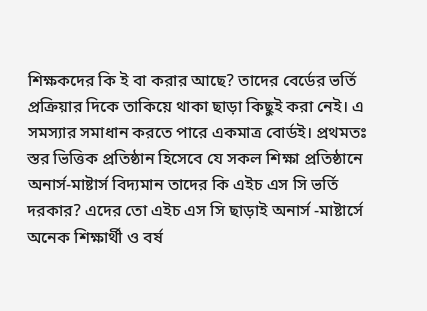শিক্ষকদের কি ই বা করার আছে? তাদের বের্ডের ভর্তি প্রক্রিয়ার দিকে তাকিয়ে থাকা ছাড়া কিছুই করা নেই। এ সমস্যার সমাধান করতে পারে একমাত্র বোর্ডই। প্রথমতঃ স্তর ভিত্তিক প্রতিষ্ঠান হিসেবে যে সকল শিক্ষা প্রতিষ্ঠানে অনার্স-মাষ্টার্স বিদ্যমান তাদের কি এইচ এস সি ভর্তি দরকার? এদের তো এইচ এস সি ছাড়াই অনার্স -মাষ্টার্সে অনেক শিক্ষার্থী ও বর্ষ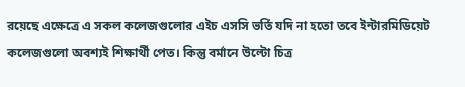রয়েছে এক্ষেত্রে এ সকল কলেজগুলোর এইচ এসসি ভর্তি যদি না হতো তবে ইন্টারমিডিয়েট কলেজগুলো অবশ্যই শিক্ষার্থী পেত। কিন্তু বর্মানে উল্টো চিত্র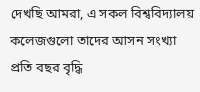দেখছি আমরা, এ সকল বিশ্ববিদ্যালয় কলেজগুলো তাদের আসন সংখ্যা প্রতি বছর বৃদ্ধি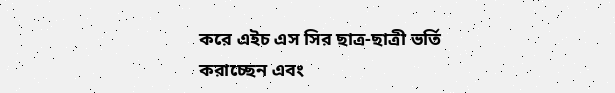করে এইচ এস সির ছাত্র-ছাত্রী ভর্তি করাচ্ছেন এবং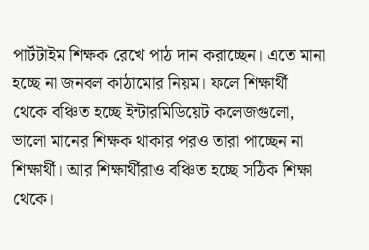পার্টটাইম শিক্ষক রেখে পাঠ দান করাচ্ছেন। এতে মানা হচ্ছে না জনবল কাঠামোর নিয়ম। ফলে শিক্ষার্থী থেকে বঞ্চিত হচ্ছে ইন্টারমিডিয়েট কলেজগুলো, ভালো মানের শিক্ষক থাকার পরও তারা পাচ্ছেন না শিক্ষার্থী। আর শিক্ষার্থীরাও বঞ্চিত হচ্ছে সঠিক শিক্ষা থেকে।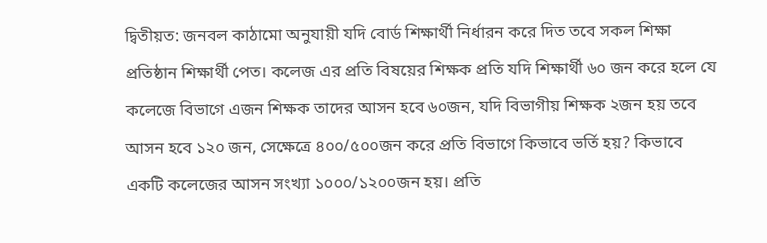দ্বিতীয়ত: জনবল কাঠামো অনুযায়ী যদি বোর্ড শিক্ষার্থী নির্ধারন করে দিত তবে সকল শিক্ষা প্রতিষ্ঠান শিক্ষার্থী পেত। কলেজ এর প্রতি বিষয়ের শিক্ষক প্রতি যদি শিক্ষার্থী ৬০ জন করে হলে যে কলেজে বিভাগে এজন শিক্ষক তাদের আসন হবে ৬০জন, যদি বিভাগীয় শিক্ষক ২জন হয় তবে আসন হবে ১২০ জন, সেক্ষেত্রে ৪০০/৫০০জন করে প্রতি বিভাগে কিভাবে ভর্তি হয়? কিভাবে একটি কলেজের আসন সংখ্যা ১০০০/১২০০জন হয়। প্রতি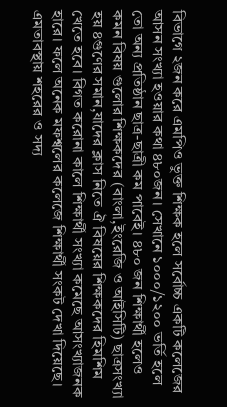বিভাগে ২জন করে এমপিও ভুক্ত শিক্ষক হলে সর্বোচ্চ একটি কলেজের আসন সংখ্যা হওয়ার কথা ৪৮০জন। সেখানে ১০০০/১২০০ ভর্তি হলে তো অন্য প্রতিষ্ঠান ছাত্র-ছাত্রী কম পাবেই। ৪৮০ জন শিক্ষার্থী হলেও কমন বিষয় গুলোর শিক্ষকদের (বাংলা,ইংরেজি ও আইসিটি) ছাত্রসংখ্যা হয় ৪গুণের সমান,যাদের ক্লাস নিতে ঐ বিষয়ের শিক্ষকদের হিমশিম খেতে হবে। বিগত করোনা কালে শিক্ষার্থী সংখ্যা কমেছে আসংখ্যাজনক হারে। ফলে অনেক মফশ্বলের কলেজে শিক্ষার্থী সংকট দেখা দিয়েছে। এমতাবস্থায় শহরের ও সদ্য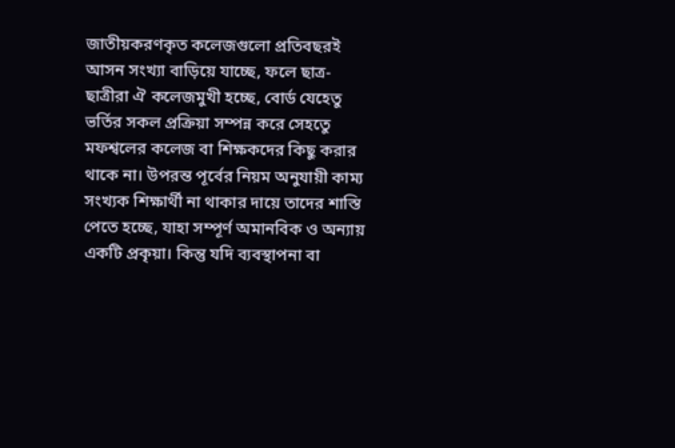জাতীয়করণকৃত কলেজগুলো প্রতিবছরই আসন সংখ্যা বাড়িয়ে যাচ্ছে, ফলে ছাত্র-ছাত্রীরা ঐ কলেজমুখী হচ্ছে, বোর্ড যেহেতু ভর্তির সকল প্রক্রিয়া সম্পন্ন করে সেহতেু মফশ্বলের কলেজ বা শিক্ষকদের কিছু করার থাকে না। উপরন্ত পূর্বের নিয়ম অনুযায়ী কাম্য সংখ্যক শিক্ষার্থী না থাকার দায়ে তাদের শাস্তি পেতে হচ্ছে, যাহা সম্পূর্ণ অমানবিক ও অন্যায় একটি প্রকৃয়া। কিন্তু যদি ব্যবস্থাপনা বা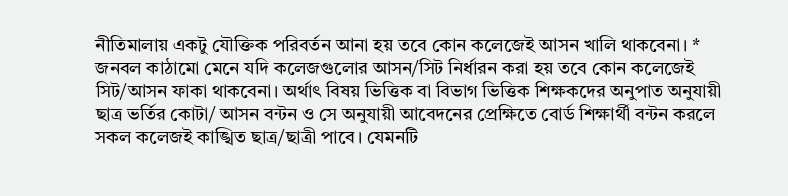নীতিমালায় একটু যৌক্তিক পরিবর্তন আনা হয় তবে কোন কলেজেই আসন খালি থাকবেনা। * জনবল কাঠামো মেনে যদি কলেজগুলোর আসন/সিট নির্ধারন করা হয় তবে কোন কলেজেই সিট/আসন ফাকা থাকবেনা। অর্থাৎ বিষয় ভিত্তিক বা বিভাগ ভিত্তিক শিক্ষকদের অনুপাত অনুযায়ী ছাত্র ভর্তির কোটা/ আসন বন্টন ও সে অনুযায়ী আবেদনের প্রেক্ষিতে বোর্ড শিক্ষার্থী বন্টন করলে সকল কলেজই কাঙ্খিত ছাত্র/ছাত্রী পাবে। যেমনটি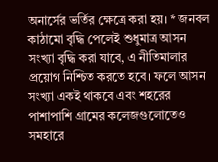অনার্সের ভর্তির ক্ষেত্রে করা হয়। * জনবল কাঠামো বৃদ্ধি পেলেই শুধুমাত্র আসন সংখ্যা বৃদ্ধি করা যাবে, এ নীতিমালার প্রয়োগ নিশ্চিত করতে হবে। ফলে আসন সংখ্যা একই থাকবে এবং শহরের পাশাপাশি গ্রামের কলেজগুলোতেও সমহারে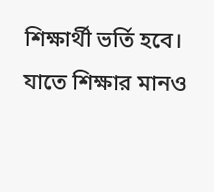শিক্ষার্থী ভর্তি হবে। যাতে শিক্ষার মানও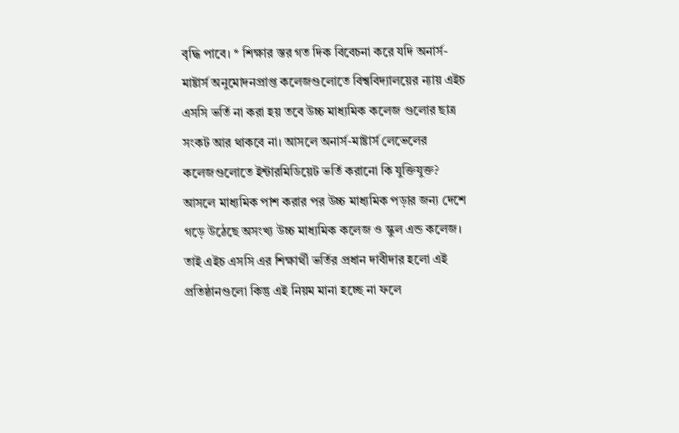বৃদ্ধি পাবে। * শিক্ষার স্তর গত দিক বিবেচনা করে যদি অনার্স-মাষ্টার্স অনুমোদনপ্রাপ্ত কলেজগুলোতে বিশ্ববিদ্যালয়ের ন্যায় এইচ এসসি ভর্তি না করা হয় তবে উচ্চ মাধ্যমিক কলেজ গুলোর ছাত্র সংকট আর থাকবে না। আসলে অনার্স-মাষ্টার্স লেভেলের কলেজগুলোতে ইন্টারমিডিয়েট ভর্তি করানো কি যুক্তিযুক্ত? আসলে মাধ্যমিক পাশ করার পর উচ্চ মাধ্যমিক পড়ার জন্য দেশে গড়ে উঠেছে অসংখ্য উচ্চ মাধ্যমিক কলেজ ও স্কুল এন্ড কলেজ। তাই এইচ এসসি এর শিক্ষার্থী ভর্তির প্রধান দাবীদার হলো এই প্রতিষ্ঠানগুলো কিন্তু এই নিয়ম মানা হচ্ছে না ফলে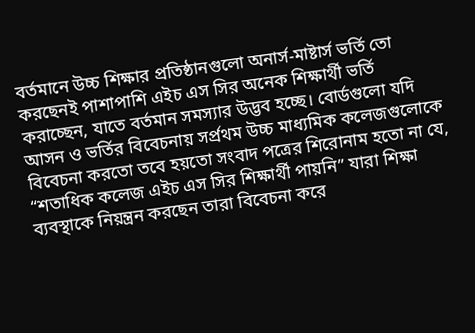বর্তমানে উচ্চ শিক্ষার প্রতিষ্ঠানগুলো অনার্স-মাষ্টার্স ভর্তি তো করছেনই পাশাপাশি এইচ এস সির অনেক শিক্ষার্থী ভর্তি করাচ্ছেন, যাতে বর্তমান সমস্যার উদ্ভব হচ্ছে। বোর্ডগুলো যদি আসন ও ভর্তির বিবেচনায় সর্প্রথম উচ্চ মাধ্যমিক কলেজগুলোকে বিবেচনা করতো তবে হয়তো সংবাদ পত্রের শিরোনাম হতো না যে, “শতাধিক কলেজ এইচ এস সির শিক্ষার্থী পায়নি” যারা শিক্ষা ব্যবস্থাকে নিয়ন্ত্রন করছেন তারা বিবেচনা করে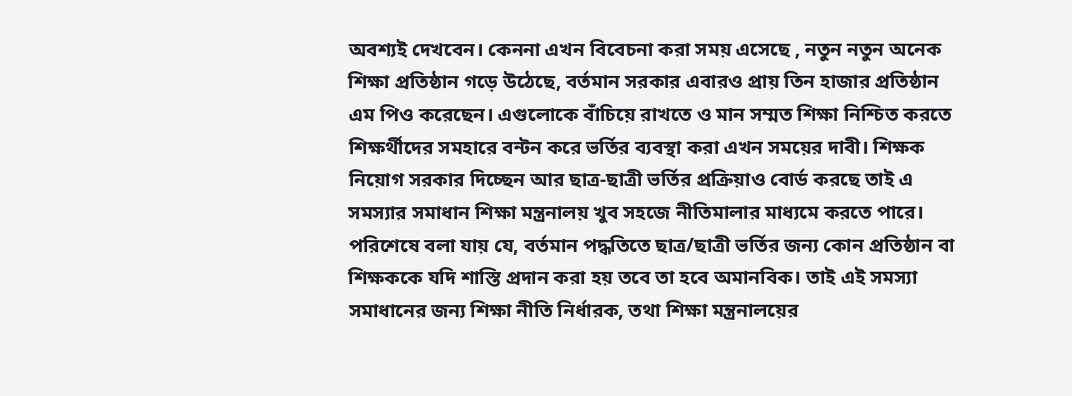অবশ্যই দেখবেন। কেননা এখন বিবেচনা করা সময় এসেছে , নতুন নতুন অনেক শিক্ষা প্রতিষ্ঠান গড়ে উঠেছে, বর্তমান সরকার এবারও প্রায় তিন হাজার প্রতিষ্ঠান এম পিও করেছেন। এগুলোকে বাঁচিয়ে রাখতে ও মান সম্মত শিক্ষা নিশ্চিত করতে শিক্ষর্থীদের সমহারে বন্টন করে ভর্তির ব্যবস্থা করা এখন সময়ের দাবী। শিক্ষক নিয়োগ সরকার দিচ্ছেন আর ছাত্র-ছাত্রী ভর্তির প্রক্রিয়াও বোর্ড করছে তাই এ সমস্যার সমাধান শিক্ষা মন্ত্রনালয় খুব সহজে নীতিমালার মাধ্যমে করতে পারে। পরিশেষে বলা যায় যে, বর্তমান পদ্ধতিতে ছাত্র/ছাত্রী ভর্তির জন্য কোন প্রতিষ্ঠান বা শিক্ষককে যদি শাস্তি প্রদান করা হয় তবে তা হবে অমানবিক। তাই এই সমস্যা সমাধানের জন্য শিক্ষা নীতি নির্ধারক, তথা শিক্ষা মন্ত্রনালয়ের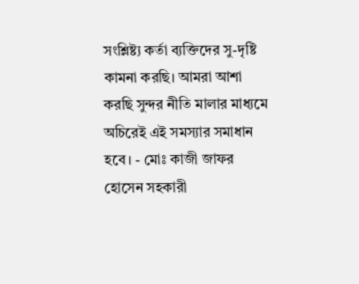সংশ্লিষ্ট্য কর্তা ব্যক্তিদের সু-দৃষ্টি কামনা করছি। আমরা আশা করছি সুন্দর নীতি মালার মাধ্যমে অচিরেই এই সমস্যার সমাধান হবে। - মোঃ কাজী জাফর হোসেন সহকারী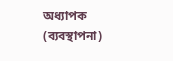অধ্যাপক (ব্যবস্থাপনা)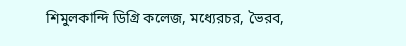শিমুলকান্দি ডিগ্রি কলেজ, মধ্যেরচর, ভৈরব,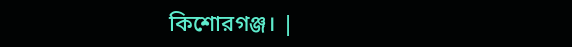কিশোরগঞ্জ। |